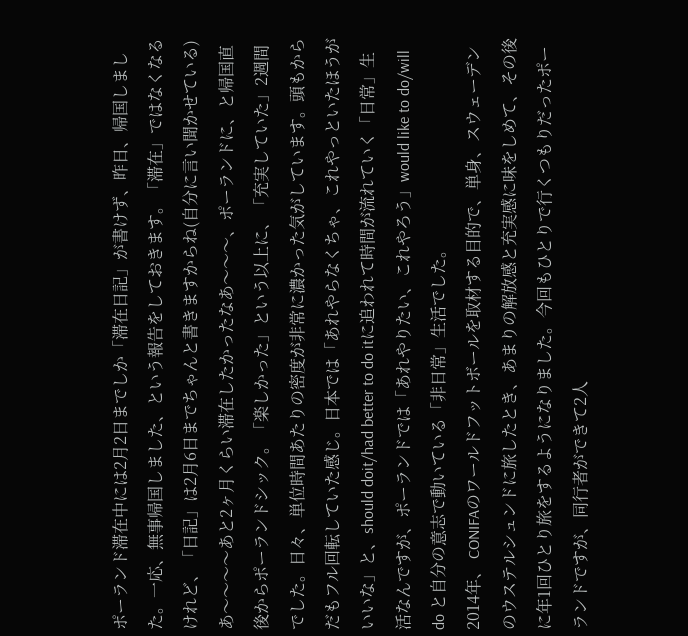ポーランド滞在中には2月2日までしか「滞在日記」が書けず、昨日、帰国しました。一応、無事帰国しました、という報告をしておきます。「滞在」ではなくなるけれど、「日記」は2月6日までちゃんと書きますからね(自分に言い聞かせている)
あ〜〜〜〜あと2ヶ月くらい滞在したかったなあ〜〜〜、ポーランドに、と帰国直後からポーランドシック。「楽しかった」という以上に、「充実していた」2週間でした。日々、単位時間あたりの密度が非常に濃かった気がしています。頭もからだもフル回転していた感じ。日本では「あれやらなくちゃ、これやっといたほうがいいな」と、should doit/had better to do itに追われて時間が流れていく「日常」生活なんですが、ポーランドでは「あれやりたい、これやろう」would like to do/will do と自分の意志で動いている「非日常」生活でした。
2014年、 CONIFAのワールドフットボールを取材する目的で、単身、スウェーデンのウステルシュンドに旅したとき、あまりの解放感と充実感に味をしめて、その後に年1回ひとり旅をするようになりました。今回もひとりで行くつもりだったポーランドですが、同行者ができて2人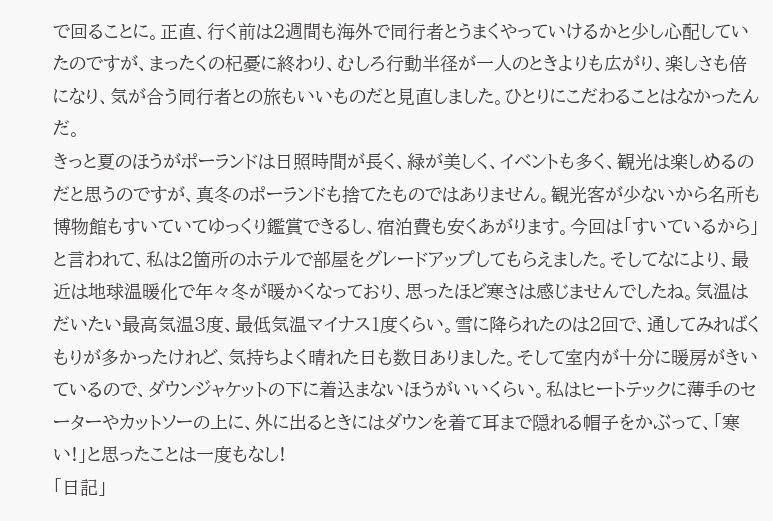で回ることに。正直、行く前は2週間も海外で同行者とうまくやっていけるかと少し心配していたのですが、まったくの杞憂に終わり、むしろ行動半径が一人のときよりも広がり、楽しさも倍になり、気が合う同行者との旅もいいものだと見直しました。ひとりにこだわることはなかったんだ。
きっと夏のほうがポーランドは日照時間が長く、緑が美しく、イベントも多く、観光は楽しめるのだと思うのですが、真冬のポーランドも捨てたものではありません。観光客が少ないから名所も博物館もすいていてゆっくり鑑賞できるし、宿泊費も安くあがります。今回は「すいているから」と言われて、私は2箇所のホテルで部屋をグレードアップしてもらえました。そしてなにより、最近は地球温暖化で年々冬が暖かくなっており、思ったほど寒さは感じませんでしたね。気温はだいたい最高気温3度、最低気温マイナス1度くらい。雪に降られたのは2回で、通してみればくもりが多かったけれど、気持ちよく晴れた日も数日ありました。そして室内が十分に暖房がきいているので、ダウンジャケットの下に着込まないほうがいいくらい。私はヒートテックに薄手のセーターやカットソーの上に、外に出るときにはダウンを着て耳まで隠れる帽子をかぶって、「寒い!」と思ったことは一度もなし!
「日記」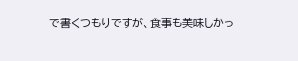で書くつもりですが、食事も美味しかっ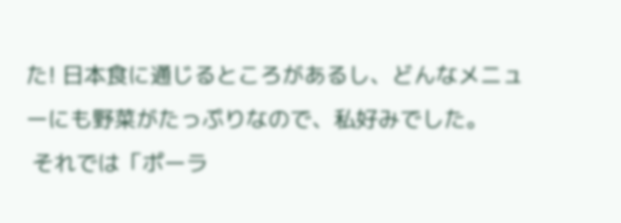た! 日本食に通じるところがあるし、どんなメニューにも野菜がたっぷりなので、私好みでした。
 それでは「ポーラ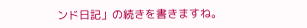ンド日記」の続きを書きますね。